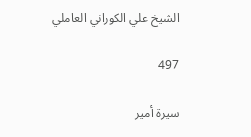الشيخ علي الكوراني العاملي

497

سيرة أمير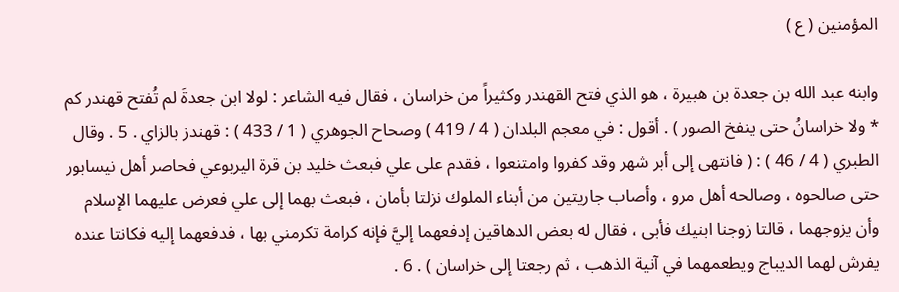المؤمنين ( ع )

وابنه عبد الله بن جعدة بن هبيرة ، هو الذي فتح القهندر وكثيراً من خراسان ، فقال فيه الشاعر : لولا ابن جعدةَ لم تُفتح قهندر كم * ولا خراسانُ حتى ينفخ الصور ) . أقول : في معجم البلدان ( 4 / 419 ) وصحاح الجوهري ( 1 / 433 ) : قهندز بالزاي . 5 . وقال الطبري ( 4 / 46 ) : ( فانتهى إلى أبر شهر وقد كفروا وامتنعوا ، فقدم على علي فبعث خليد بن قرة اليربوعي فحاصر أهل نيسابور حتى صالحوه ، وصالحه أهل مرو ، وأصاب جاريتين من أبناء الملوك نزلتا بأمان ، فبعث بهما إلى علي فعرض عليهما الإسلام وأن يزوجهما ، قالتا زوجنا ابنيك فأبى ، فقال له بعض الدهاقين إدفعهما إليَّ فإنه كرامة تكرمني بها ، فدفعهما إليه فكانتا عنده يفرش لهما الديباج ويطعمهما في آنية الذهب ، ثم رجعتا إلى خراسان ) . 6 .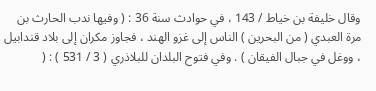وقال خليفة بن خياط / 143 ، في حوادث سنة 36 : ( وفيها ندب الحارث بن مرة العبدي ( من البحرين ) الناس إلى غزو الهند ، فجاوز مكران إلى بلاد قندابيل ، ووغل في جبال الفيقان ) . وفي فتوح البلدان للبلاذري ( 3 / 531 ) : (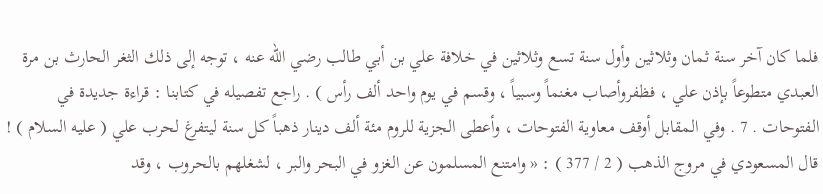فلما كان آخر سنة ثمان وثلاثين وأول سنة تسع وثلاثين في خلافة علي بن أبي طالب رضي الله عنه ، توجه إلى ذلك الثغر الحارث بن مرة العبدي متطوعاً بإذن علي ، فظفروأصاب مغنماً وسبياً ، وقسم في يوم واحد ألف رأس ) . راجع تفصيله في كتابنا : قراءة جديدة في الفتوحات . 7 . وفي المقابل أوقف معاوية الفتوحات ، وأعطى الجزية للروم مئة ألف دينار ذهباً كل سنة ليتفرغ لحرب علي ( عليه السلام ) ! قال المسعودي في مروج الذهب ( 2 / 377 ) : « وامتنع المسلمون عن الغزو في البحر والبر ، لشغلهم بالحروب ، وقد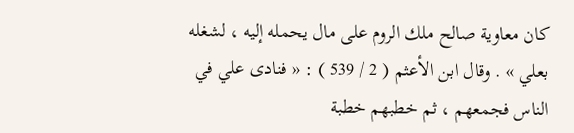كان معاوية صالح ملك الروم على مال يحمله إليه ، لشغله بعلي » . وقال ابن الأعثم ( 2 / 539 ) : « فنادى علي في الناس فجمعهم ، ثم خطبهم خطبة